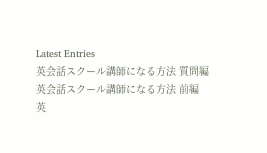Latest Entries
英会話スクール講師になる方法 質問編
英会話スクール講師になる方法 前編
英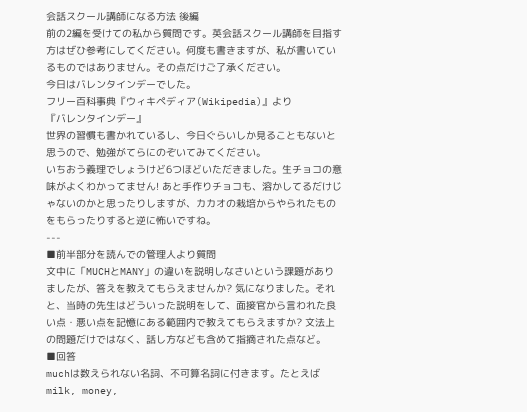会話スクール講師になる方法 後編
前の2編を受けての私から質問です。英会話スクール講師を目指す方はぜひ参考にしてください。何度も書きますが、私が書いているものではありません。その点だけご了承ください。
今日はバレンタインデーでした。
フリー百科事典『ウィキペディア(Wikipedia)』より
『バレンタインデー』
世界の習慣も書かれているし、今日ぐらいしか見ることもないと思うので、勉強がてらにのぞいてみてください。
いちおう義理でしょうけど6つほどいただきました。生チョコの意味がよくわかってません! あと手作りチョコも、溶かしてるだけじゃないのかと思ったりしますが、カカオの栽培からやられたものをもらったりすると逆に怖いですね。
---
■前半部分を読んでの管理人より質問
文中に「MUCHとMANY」の違いを説明しなさいという課題がありましたが、答えを教えてもらえませんか? 気になりました。それと、当時の先生はどういった説明をして、面接官から言われた良い点・悪い点を記憶にある範囲内で教えてもらえますか? 文法上の問題だけではなく、話し方なども含めて指摘された点など。
■回答
muchは数えられない名詞、不可算名詞に付きます。たとえばmilk, money,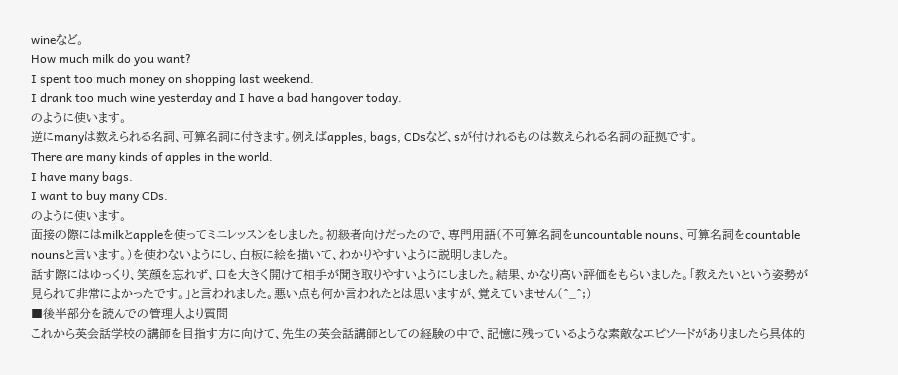wineなど。
How much milk do you want?
I spent too much money on shopping last weekend.
I drank too much wine yesterday and I have a bad hangover today.
のように使います。
逆にmanyは数えられる名詞、可算名詞に付きます。例えばapples, bags, CDsなど、sが付けれるものは数えられる名詞の証拠です。
There are many kinds of apples in the world.
I have many bags.
I want to buy many CDs.
のように使います。
面接の際にはmilkとappleを使ってミニレッスンをしました。初級者向けだったので、専門用語(不可算名詞をuncountable nouns、可算名詞をcountable nounsと言います。)を使わないようにし、白板に絵を描いて、わかりやすいように説明しました。
話す際にはゆっくり、笑顔を忘れず、口を大きく開けて相手が聞き取りやすいようにしました。結果、かなり高い評価をもらいました。「教えたいという姿勢が見られて非常によかったです。」と言われました。悪い点も何か言われたとは思いますが、覚えていません(^_^;)
■後半部分を読んでの管理人より質問
これから英会話学校の講師を目指す方に向けて、先生の英会話講師としての経験の中で、記憶に残っているような素敵なエピソードがありましたら具体的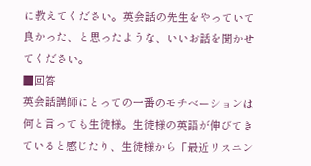に教えてください。英会話の先生をやっていて良かった、と思ったような、いいお話を聞かせてください。
■回答
英会話講師にとっての一番のモチベーションは何と言っても生徒様。生徒様の英語が伸びてきていると感じたり、生徒様から「最近リスニン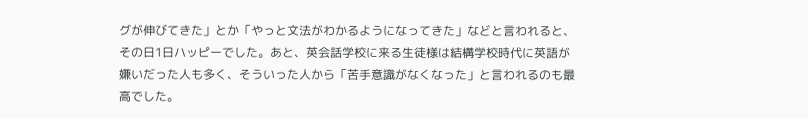グが伸びてきた」とか「やっと文法がわかるようになってきた」などと言われると、その日1日ハッピーでした。あと、英会話学校に来る生徒様は結構学校時代に英語が嫌いだった人も多く、そういった人から「苦手意識がなくなった」と言われるのも最高でした。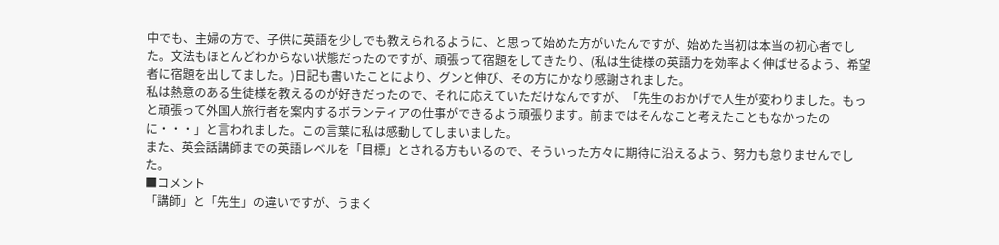中でも、主婦の方で、子供に英語を少しでも教えられるように、と思って始めた方がいたんですが、始めた当初は本当の初心者でした。文法もほとんどわからない状態だったのですが、頑張って宿題をしてきたり、(私は生徒様の英語力を効率よく伸ばせるよう、希望者に宿題を出してました。)日記も書いたことにより、グンと伸び、その方にかなり感謝されました。
私は熱意のある生徒様を教えるのが好きだったので、それに応えていただけなんですが、「先生のおかげで人生が変わりました。もっと頑張って外国人旅行者を案内するボランティアの仕事ができるよう頑張ります。前まではそんなこと考えたこともなかったのに・・・」と言われました。この言葉に私は感動してしまいました。
また、英会話講師までの英語レベルを「目標」とされる方もいるので、そういった方々に期待に沿えるよう、努力も怠りませんでした。
■コメント
「講師」と「先生」の違いですが、うまく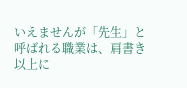いえませんが「先生」と呼ばれる職業は、肩書き以上に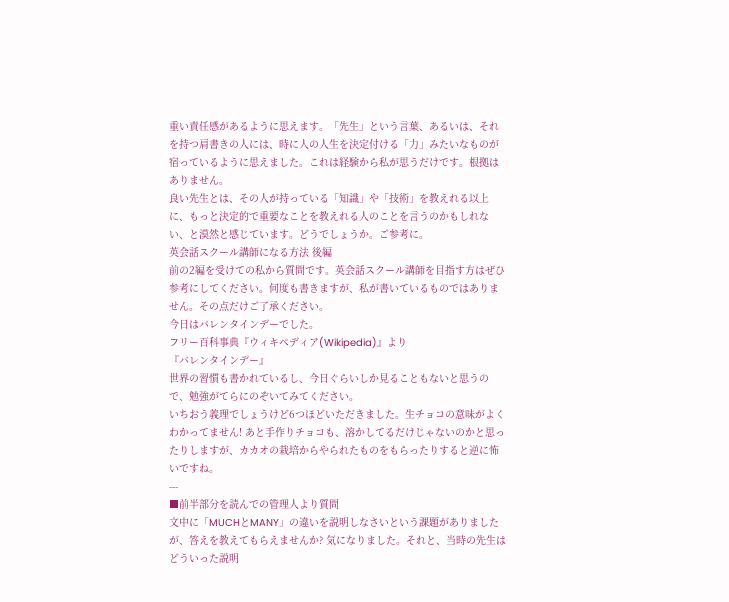重い責任感があるように思えます。「先生」という言葉、あるいは、それを持つ肩書きの人には、時に人の人生を決定付ける「力」みたいなものが宿っているように思えました。これは経験から私が思うだけです。根拠はありません。
良い先生とは、その人が持っている「知識」や「技術」を教えれる以上に、もっと決定的で重要なことを教えれる人のことを言うのかもしれない、と漠然と感じています。どうでしょうか。ご参考に。
英会話スクール講師になる方法 後編
前の2編を受けての私から質問です。英会話スクール講師を目指す方はぜひ参考にしてください。何度も書きますが、私が書いているものではありません。その点だけご了承ください。
今日はバレンタインデーでした。
フリー百科事典『ウィキペディア(Wikipedia)』より
『バレンタインデー』
世界の習慣も書かれているし、今日ぐらいしか見ることもないと思うので、勉強がてらにのぞいてみてください。
いちおう義理でしょうけど6つほどいただきました。生チョコの意味がよくわかってません! あと手作りチョコも、溶かしてるだけじゃないのかと思ったりしますが、カカオの栽培からやられたものをもらったりすると逆に怖いですね。
---
■前半部分を読んでの管理人より質問
文中に「MUCHとMANY」の違いを説明しなさいという課題がありましたが、答えを教えてもらえませんか? 気になりました。それと、当時の先生はどういった説明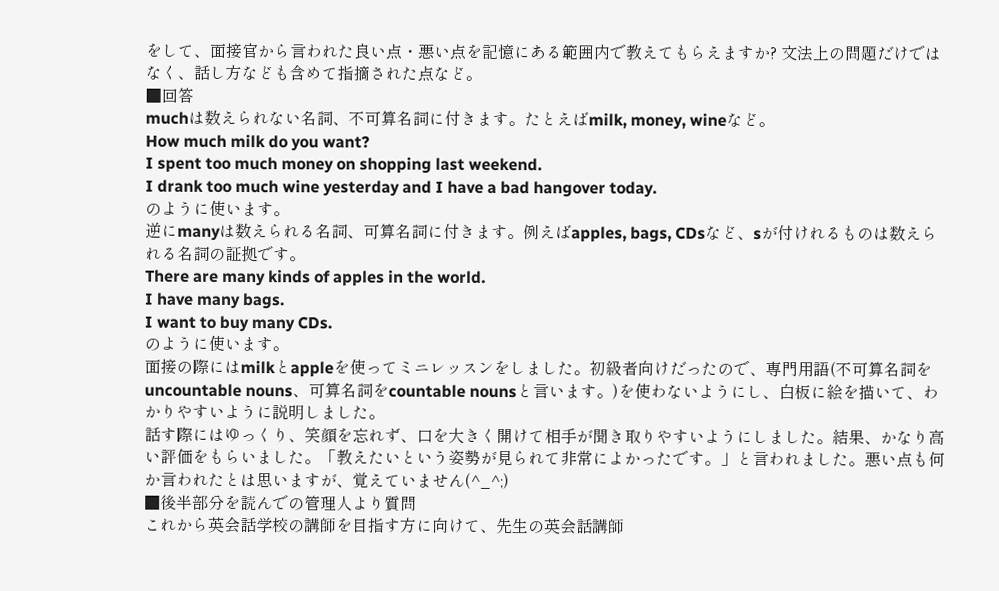をして、面接官から言われた良い点・悪い点を記憶にある範囲内で教えてもらえますか? 文法上の問題だけではなく、話し方なども含めて指摘された点など。
■回答
muchは数えられない名詞、不可算名詞に付きます。たとえばmilk, money, wineなど。
How much milk do you want?
I spent too much money on shopping last weekend.
I drank too much wine yesterday and I have a bad hangover today.
のように使います。
逆にmanyは数えられる名詞、可算名詞に付きます。例えばapples, bags, CDsなど、sが付けれるものは数えられる名詞の証拠です。
There are many kinds of apples in the world.
I have many bags.
I want to buy many CDs.
のように使います。
面接の際にはmilkとappleを使ってミニレッスンをしました。初級者向けだったので、専門用語(不可算名詞をuncountable nouns、可算名詞をcountable nounsと言います。)を使わないようにし、白板に絵を描いて、わかりやすいように説明しました。
話す際にはゆっくり、笑顔を忘れず、口を大きく開けて相手が聞き取りやすいようにしました。結果、かなり高い評価をもらいました。「教えたいという姿勢が見られて非常によかったです。」と言われました。悪い点も何か言われたとは思いますが、覚えていません(^_^;)
■後半部分を読んでの管理人より質問
これから英会話学校の講師を目指す方に向けて、先生の英会話講師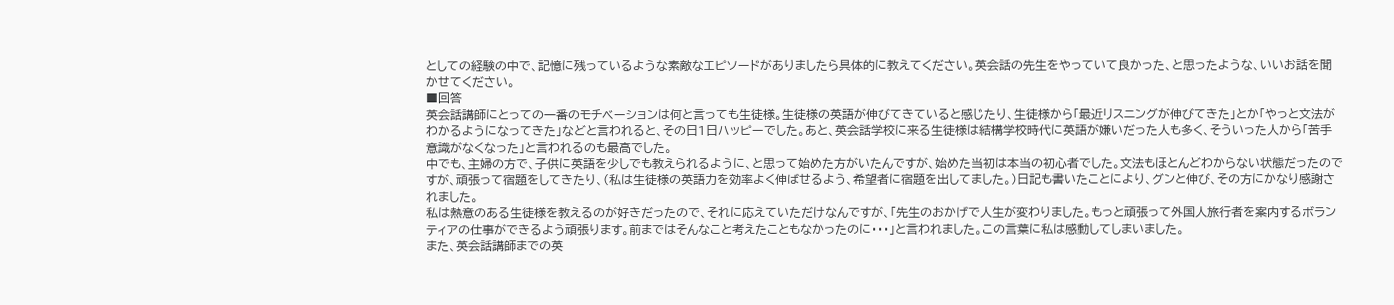としての経験の中で、記憶に残っているような素敵なエピソードがありましたら具体的に教えてください。英会話の先生をやっていて良かった、と思ったような、いいお話を聞かせてください。
■回答
英会話講師にとっての一番のモチベーションは何と言っても生徒様。生徒様の英語が伸びてきていると感じたり、生徒様から「最近リスニングが伸びてきた」とか「やっと文法がわかるようになってきた」などと言われると、その日1日ハッピーでした。あと、英会話学校に来る生徒様は結構学校時代に英語が嫌いだった人も多く、そういった人から「苦手意識がなくなった」と言われるのも最高でした。
中でも、主婦の方で、子供に英語を少しでも教えられるように、と思って始めた方がいたんですが、始めた当初は本当の初心者でした。文法もほとんどわからない状態だったのですが、頑張って宿題をしてきたり、(私は生徒様の英語力を効率よく伸ばせるよう、希望者に宿題を出してました。)日記も書いたことにより、グンと伸び、その方にかなり感謝されました。
私は熱意のある生徒様を教えるのが好きだったので、それに応えていただけなんですが、「先生のおかげで人生が変わりました。もっと頑張って外国人旅行者を案内するボランティアの仕事ができるよう頑張ります。前まではそんなこと考えたこともなかったのに・・・」と言われました。この言葉に私は感動してしまいました。
また、英会話講師までの英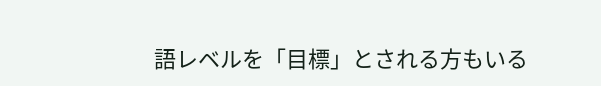語レベルを「目標」とされる方もいる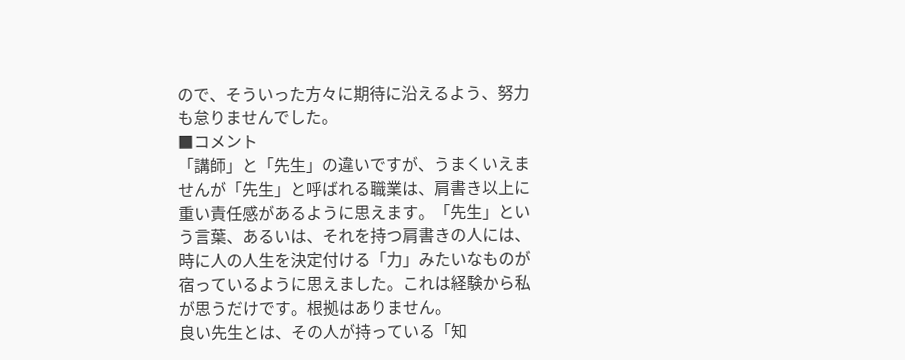ので、そういった方々に期待に沿えるよう、努力も怠りませんでした。
■コメント
「講師」と「先生」の違いですが、うまくいえませんが「先生」と呼ばれる職業は、肩書き以上に重い責任感があるように思えます。「先生」という言葉、あるいは、それを持つ肩書きの人には、時に人の人生を決定付ける「力」みたいなものが宿っているように思えました。これは経験から私が思うだけです。根拠はありません。
良い先生とは、その人が持っている「知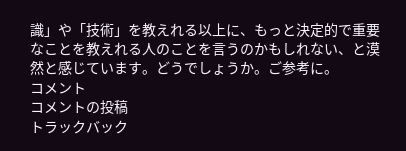識」や「技術」を教えれる以上に、もっと決定的で重要なことを教えれる人のことを言うのかもしれない、と漠然と感じています。どうでしょうか。ご参考に。
コメント
コメントの投稿
トラックバック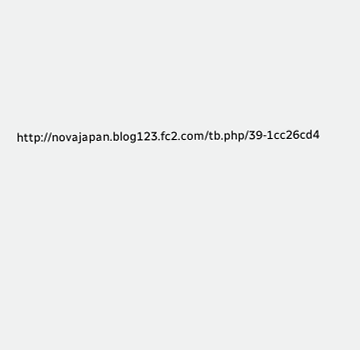http://novajapan.blog123.fc2.com/tb.php/39-1cc26cd4